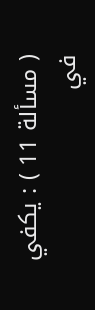( مسألة 11 ) : يكفي في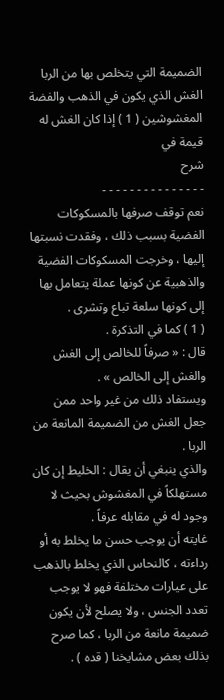الضميمة التي يتخلص بها من الربا الغش الذي يكون في الذهب والفضة المغشوشين ( 1 ) إذا كان الغش له قيمة في
شرح
- - - - - - - - - - - - - - -
نعم توقف صرفها بالمسكوكات الفضية بسبب ذلك ، وفقدت نسبتها إليها ، وخرجت المسكوكات الفضية والذهبية عن كونها عملة يتعامل بها إلى كونها سلعة تباع وتشرى .
( 1 ) كما في التذكرة .
قال : « صرفاً للخالص إلى الغش والغش إلى الخالص » .
ويستفاد ذلك من غير واحد ممن جعل الغش من الضميمة المانعة من الربا .
والذي ينبغي أن يقال : الخليط إن كان مستهلكاً في المغشوش بحيث لا وجود له في مقابله عرفاً .
غايته أن يوجب حسن ما يخلط به أو رداءته ، كالنحاس الذي يخلط بالذهب على عيارات مختلفة فهو لا يوجب تعدد الجنس ، ولا يصلح لأن يكون ضميمة مانعة من الربا ، كما صرح بذلك بعض مشايخنا ( قده ) .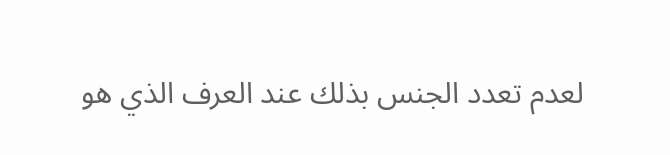لعدم تعدد الجنس بذلك عند العرف الذي هو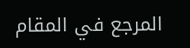المرجع في المقام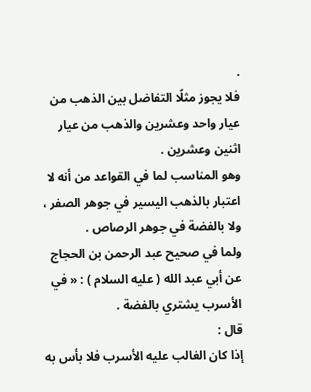.
فلا يجوز مثلًا التفاضل بين الذهب من عيار واحد وعشرين والذهب من عيار اثنين وعشرين .
وهو المناسب لما في القواعد من أنه لا اعتبار بالذهب اليسير في جوهر الصفر ، ولا بالفضة في جوهر الرصاص .
ولما في صحيح عبد الرحمن بن الحجاج عن أبي عبد الله ( عليه السلام ) : « في الأسرب يشتري بالفضة .
قال :
إذا كان الغالب عليه الأسرب فلا بأس به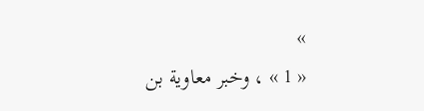»
« 1 » ، وخبر معاوية بن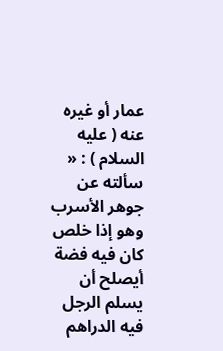عمار أو غيره عنه ( عليه السلام ) : « سألته عن جوهر الأسرب وهو إذا خلص كان فيه فضة أيصلح أن يسلم الرجل فيه الدراهم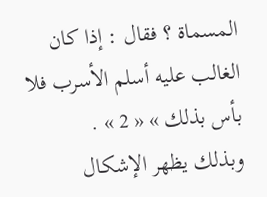المسماة ؟ فقال : إذا كان الغالب عليه أسلم الأسرب فلا بأس بذلك » « 2 » .
وبذلك يظهر الإشكال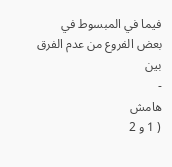فيما في المبسوط في بعض الفروع من عدم الفرق بين
-
هامش
( 1 و 2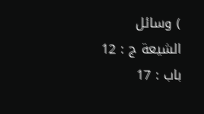) وسائل الشيعة ج : 12 باب : 17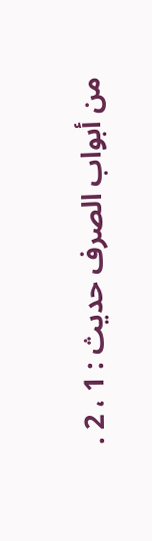من أبواب الصرف حديث : 1 ، 2 .